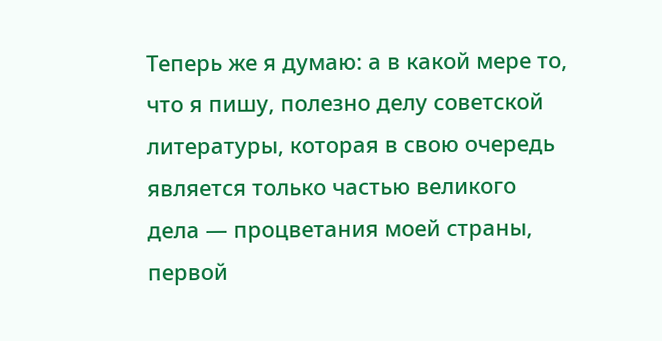Теперь же я думаю: а в какой мере то, что я пишу, полезно делу советской литературы, которая в свою очередь является только частью великого дела — процветания моей страны, первой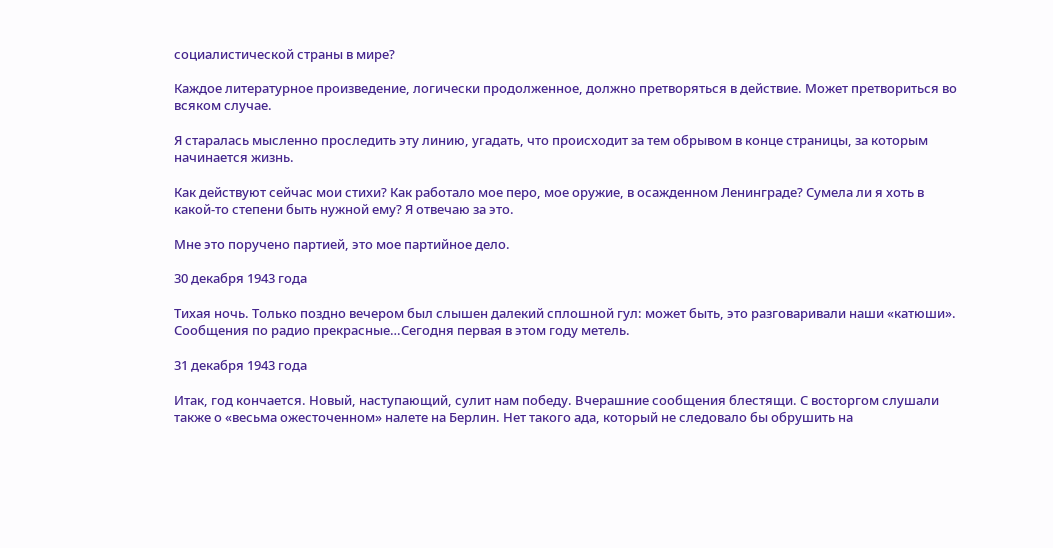социалистической страны в мире?

Каждое литературное произведение, логически продолженное, должно претворяться в действие. Может претвориться во всяком случае.

Я старалась мысленно проследить эту линию, угадать, что происходит за тем обрывом в конце страницы, за которым начинается жизнь.

Как действуют сейчас мои стихи? Как работало мое перо, мое оружие, в осажденном Ленинграде? Сумела ли я хоть в какой-то степени быть нужной ему? Я отвечаю за это.

Мне это поручено партией, это мое партийное дело.

30 декабря 1943 года

Тихая ночь. Только поздно вечером был слышен далекий сплошной гул: может быть, это разговаривали наши «катюши». Сообщения по радио прекрасные…Сегодня первая в этом году метель.

31 декабря 1943 года

Итак, год кончается. Новый, наступающий, сулит нам победу. Вчерашние сообщения блестящи. С восторгом слушали также о «весьма ожесточенном» налете на Берлин. Нет такого ада, который не следовало бы обрушить на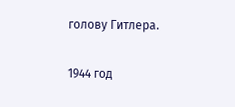голову Гитлера.

1944 год